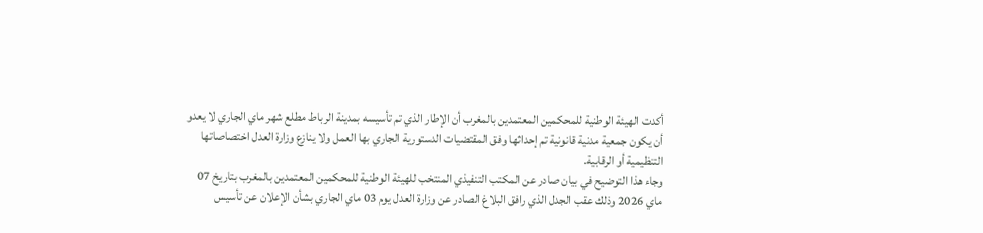أكدت الهيئة الوطنية للمحكمين المعتمدين بالمغرب أن الإطار الذي تم تأسيسه بمدينة الرباط مطلع شهر ماي الجاري لا يعدو أن يكون جمعية مدنية قانونية تم إحداثها وفق المقتضيات الدستورية الجاري بها العمل ولا ينازع وزارة العدل اختصاصاتها التنظيمية أو الرقابية.
وجاء هذا التوضيح في بيان صادر عن المكتب التنفيذي المنتخب للهيئة الوطنية للمحكمين المعتمدين بالمغرب بتاريخ 07 ماي 2026 وذلك عقب الجدل الذي رافق البلاغ الصادر عن وزارة العدل يوم 03 ماي الجاري بشأن الإعلان عن تأسيس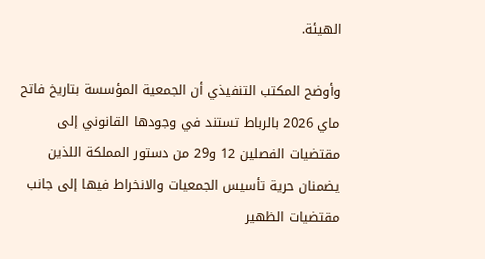الهيئة.

وأوضح المكتب التنفيذي أن الجمعية المؤسسة بتاريخ فاتح ماي 2026 بالرباط تستند في وجودها القانوني إلى مقتضيات الفصلين 12 و29 من دستور المملكة اللذين يضمنان حرية تأسيس الجمعيات والانخراط فيها إلى جانب مقتضيات الظهير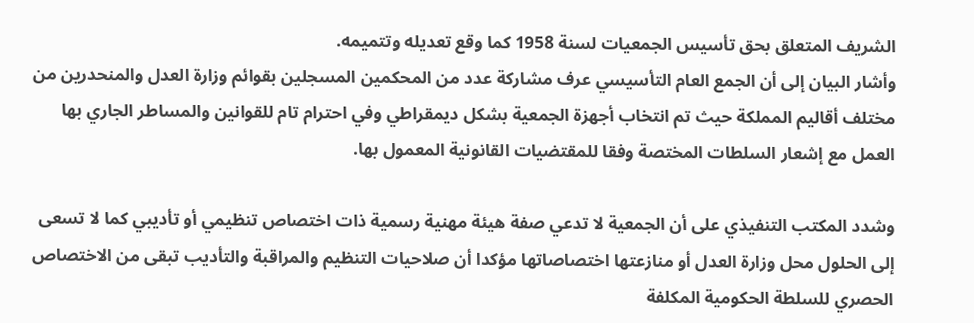الشريف المتعلق بحق تأسيس الجمعيات لسنة 1958 كما وقع تعديله وتتميمه.
وأشار البيان إلى أن الجمع العام التأسيسي عرف مشاركة عدد من المحكمين المسجلين بقوائم وزارة العدل والمنحدرين من مختلف أقاليم المملكة حيث تم انتخاب أجهزة الجمعية بشكل ديمقراطي وفي احترام تام للقوانين والمساطر الجاري بها العمل مع إشعار السلطات المختصة وفقا للمقتضيات القانونية المعمول بها.

وشدد المكتب التنفيذي على أن الجمعية لا تدعي صفة هيئة مهنية رسمية ذات اختصاص تنظيمي أو تأديبي كما لا تسعى إلى الحلول محل وزارة العدل أو منازعتها اختصاصاتها مؤكدا أن صلاحيات التنظيم والمراقبة والتأديب تبقى من الاختصاص الحصري للسلطة الحكومية المكلفة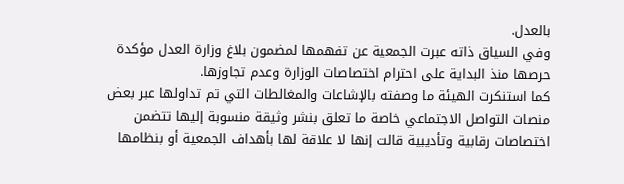بالعدل.
وفي السياق ذاته عبرت الجمعية عن تفهمها لمضمون بلاغ وزارة العدل مؤكدة حرصها منذ البداية على احترام اختصاصات الوزارة وعدم تجاوزها.
كما استنكرت الهيئة ما وصفته بالإشاعات والمغالطات التي تم تداولها عبر بعض منصات التواصل الاجتماعي خاصة ما تعلق بنشر وثيقة منسوبة إليها تتضمن اختصاصات رقابية وتأديبية قالت إنها لا علاقة لها بأهداف الجمعية أو بنظامها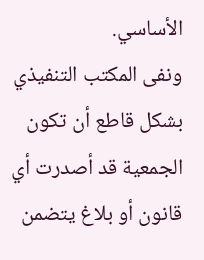الأساسي.
ونفى المكتب التنفيذي بشكل قاطع أن تكون الجمعية قد أصدرت أي قانون أو بلاغ يتضمن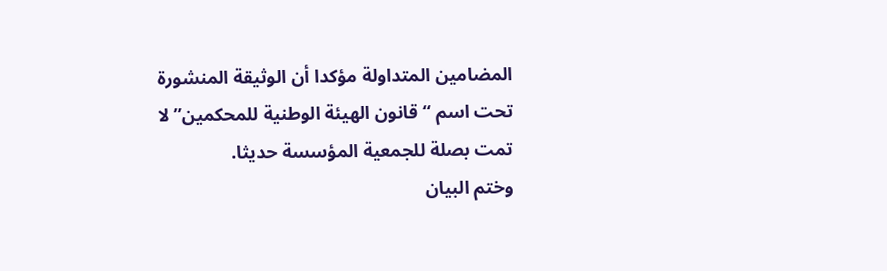المضامين المتداولة مؤكدا أن الوثيقة المنشورة تحت اسم “قانون الهيئة الوطنية للمحكمين” لا تمت بصلة للجمعية المؤسسة حديثا.
وختم البيان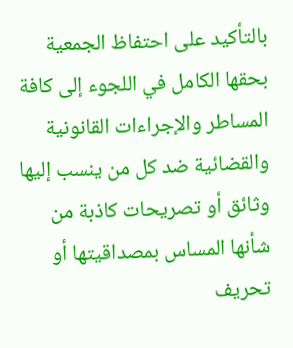بالتأكيد على احتفاظ الجمعية بحقها الكامل في اللجوء إلى كافة المساطر والإجراءات القانونية والقضائية ضد كل من ينسب إليها وثائق أو تصريحات كاذبة من شأنها المساس بمصداقيتها أو تحريف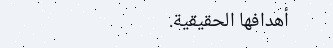أهدافها الحقيقية.